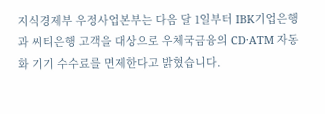지식경제부 우정사업본부는 다음 달 1일부터 IBK기업은행과 씨티은행 고객을 대상으로 우체국금융의 CD·ATM 자동화 기기 수수료를 면제한다고 밝혔습니다.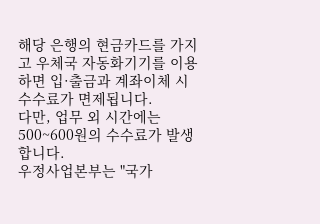해당 은행의 현금카드를 가지고 우체국 자동화기기를 이용하면 입·출금과 계좌이체 시 수수료가 면제됩니다.
다만, 업무 외 시간에는 500~600원의 수수료가 발생합니다.
우정사업본부는 "국가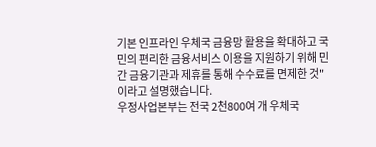기본 인프라인 우체국 금융망 활용을 확대하고 국민의 편리한 금융서비스 이용을 지원하기 위해 민간 금융기관과 제휴를 통해 수수료를 면제한 것"이라고 설명했습니다.
우정사업본부는 전국 2천800여 개 우체국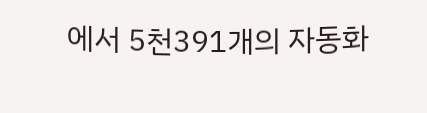에서 5천391개의 자동화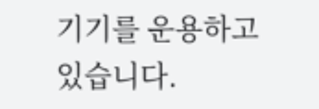기기를 운용하고 있습니다.